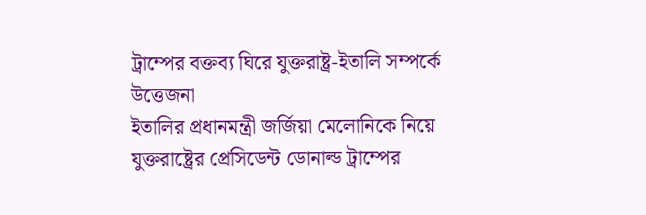ট্রাম্পের বক্তব্য ঘিরে যুক্তরাষ্ট্র-ইতালি সম্পর্কে উত্তেজনা
ইতালির প্রধানমন্ত্রী জর্জিয়া মেলোনিকে নিয়ে যুক্তরাষ্ট্রের প্রেসিডেন্ট ডোনাল্ড ট্রাম্পের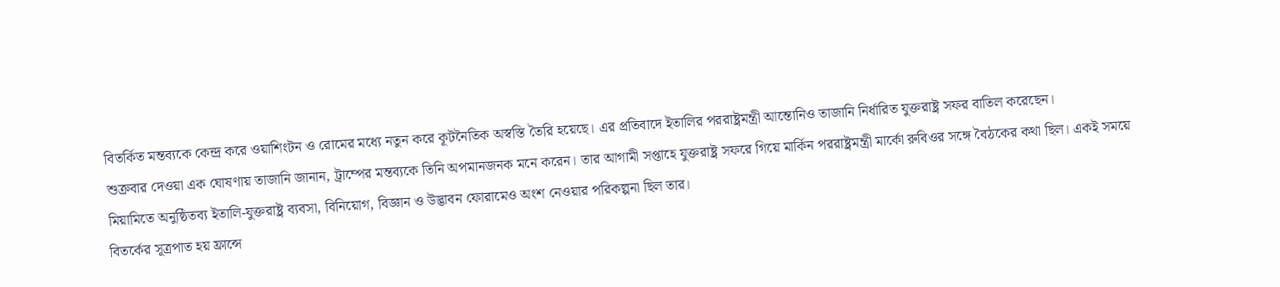বিতর্কিত মন্তব্যকে কেন্দ্র করে ওয়াশিংটন ও রোমের মধ্যে নতুন করে কূটনৈতিক অস্বস্তি তৈরি হয়েছে। এর প্রতিবাদে ইতালির পররাষ্ট্রমন্ত্রী আন্তোনিও তাজানি নির্ধারিত যুক্তরাষ্ট্র সফর বাতিল করেছেন।
শুক্রবার দেওয়া এক ঘোষণায় তাজানি জানান, ট্রাম্পের মন্তব্যকে তিনি অপমানজনক মনে করেন। তার আগামী সপ্তাহে যুক্তরাষ্ট্র সফরে গিয়ে মার্কিন পররাষ্ট্রমন্ত্রী মার্কো রুবিওর সঙ্গে বৈঠকের কথা ছিল। একই সময়ে মিয়ামিতে অনুষ্ঠিতব্য ইতালি-যুক্তরাষ্ট্র ব্যবসা, বিনিয়োগ, বিজ্ঞান ও উদ্ভাবন ফোরামেও অংশ নেওয়ার পরিকল্পনা ছিল তার।
বিতর্কের সূত্রপাত হয় ফ্রান্সে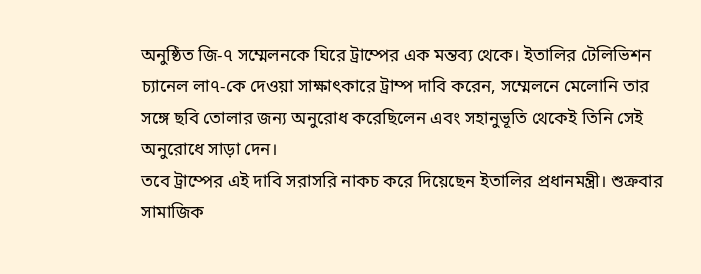অনুষ্ঠিত জি-৭ সম্মেলনকে ঘিরে ট্রাম্পের এক মন্তব্য থেকে। ইতালির টেলিভিশন চ্যানেল লা৭-কে দেওয়া সাক্ষাৎকারে ট্রাম্প দাবি করেন, সম্মেলনে মেলোনি তার সঙ্গে ছবি তোলার জন্য অনুরোধ করেছিলেন এবং সহানুভূতি থেকেই তিনি সেই অনুরোধে সাড়া দেন।
তবে ট্রাম্পের এই দাবি সরাসরি নাকচ করে দিয়েছেন ইতালির প্রধানমন্ত্রী। শুক্রবার সামাজিক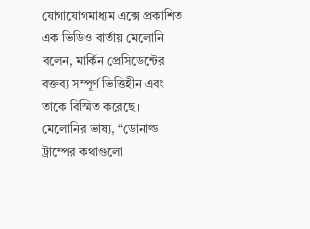যোগাযোগমাধ্যম এক্সে প্রকাশিত এক ভিডিও বার্তায় মেলোনি বলেন, মার্কিন প্রেসিডেন্টের বক্তব্য সম্পূর্ণ ভিত্তিহীন এবং তাকে বিস্মিত করেছে।
মেলোনির ভাষ্য, “ডোনাল্ড ট্রাম্পের কথাগুলো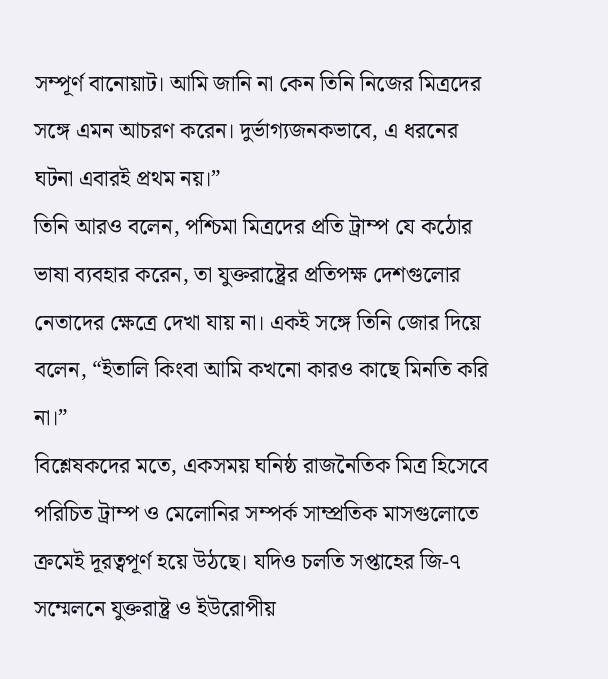সম্পূর্ণ বানোয়াট। আমি জানি না কেন তিনি নিজের মিত্রদের সঙ্গে এমন আচরণ করেন। দুর্ভাগ্যজনকভাবে, এ ধরনের ঘটনা এবারই প্রথম নয়।”
তিনি আরও বলেন, পশ্চিমা মিত্রদের প্রতি ট্রাম্প যে কঠোর ভাষা ব্যবহার করেন, তা যুক্তরাষ্ট্রের প্রতিপক্ষ দেশগুলোর নেতাদের ক্ষেত্রে দেখা যায় না। একই সঙ্গে তিনি জোর দিয়ে বলেন, “ইতালি কিংবা আমি কখনো কারও কাছে মিনতি করি না।”
বিশ্লেষকদের মতে, একসময় ঘনিষ্ঠ রাজনৈতিক মিত্র হিসেবে পরিচিত ট্রাম্প ও মেলোনির সম্পর্ক সাম্প্রতিক মাসগুলোতে ক্রমেই দূরত্বপূর্ণ হয়ে উঠছে। যদিও চলতি সপ্তাহের জি-৭ সম্মেলনে যুক্তরাষ্ট্র ও ইউরোপীয়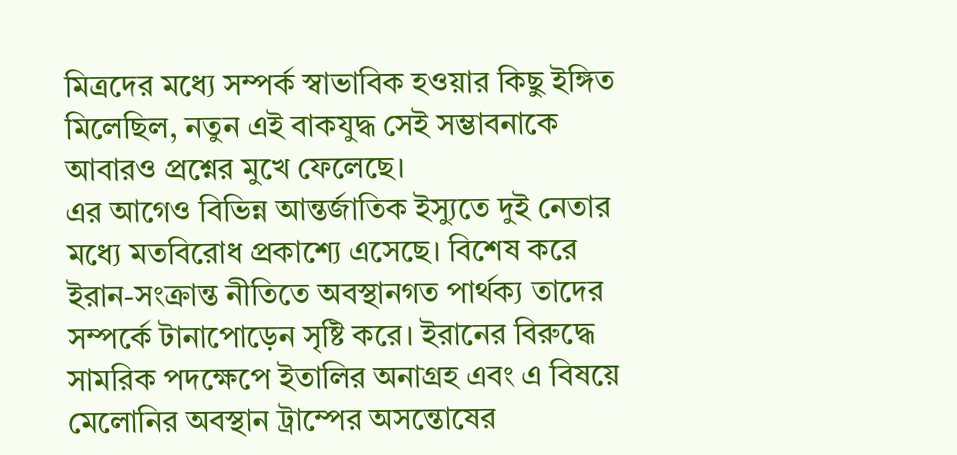মিত্রদের মধ্যে সম্পর্ক স্বাভাবিক হওয়ার কিছু ইঙ্গিত মিলেছিল, নতুন এই বাকযুদ্ধ সেই সম্ভাবনাকে আবারও প্রশ্নের মুখে ফেলেছে।
এর আগেও বিভিন্ন আন্তর্জাতিক ইস্যুতে দুই নেতার মধ্যে মতবিরোধ প্রকাশ্যে এসেছে। বিশেষ করে ইরান-সংক্রান্ত নীতিতে অবস্থানগত পার্থক্য তাদের সম্পর্কে টানাপোড়েন সৃষ্টি করে। ইরানের বিরুদ্ধে সামরিক পদক্ষেপে ইতালির অনাগ্রহ এবং এ বিষয়ে মেলোনির অবস্থান ট্রাম্পের অসন্তোষের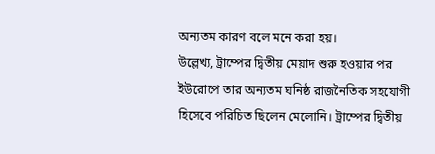অন্যতম কারণ বলে মনে করা হয়।
উল্লেখ্য, ট্রাম্পের দ্বিতীয় মেয়াদ শুরু হওয়ার পর ইউরোপে তার অন্যতম ঘনিষ্ঠ রাজনৈতিক সহযোগী হিসেবে পরিচিত ছিলেন মেলোনি। ট্রাম্পের দ্বিতীয়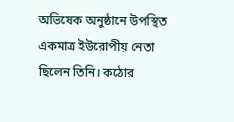অভিষেক অনুষ্ঠানে উপস্থিত একমাত্র ইউরোপীয় নেতা ছিলেন তিনি। কঠোর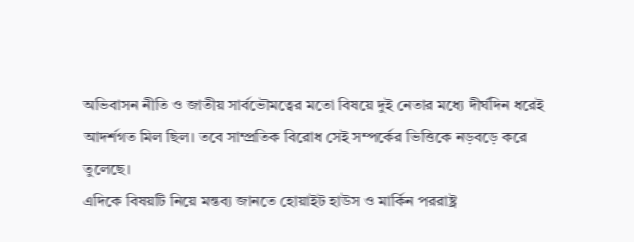অভিবাসন নীতি ও জাতীয় সার্বভৌমত্বের মতো বিষয়ে দুই নেতার মধ্যে দীর্ঘদিন ধরেই আদর্শগত মিল ছিল। তবে সাম্প্রতিক বিরোধ সেই সম্পর্কের ভিত্তিকে নড়বড়ে করে তুলেছে।
এদিকে বিষয়টি নিয়ে মন্তব্য জানতে হোয়াইট হাউস ও মার্কিন পররাষ্ট্র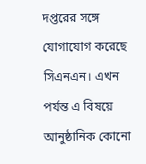দপ্তরের সঙ্গে যোগাযোগ করেছে সিএনএন। এখন পর্যন্ত এ বিষয়ে আনুষ্ঠানিক কোনো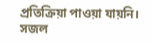প্রতিক্রিয়া পাওয়া যায়নি।
সজল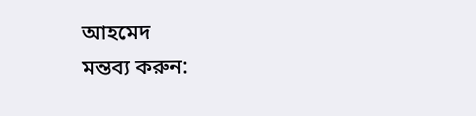আহমেদ
মন্তব্য করুন: